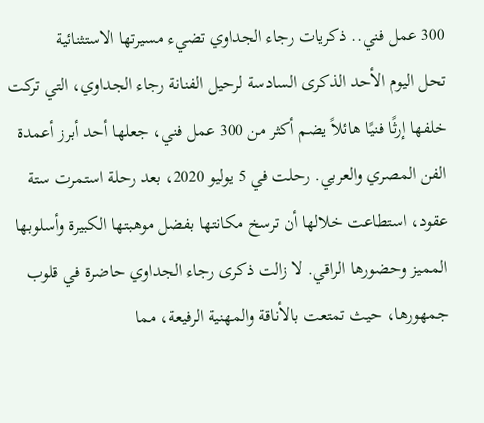300 عمل فني.. ذكريات رجاء الجداوي تضيء مسيرتها الاستثنائية
تحل اليوم الأحد الذكرى السادسة لرحيل الفنانة رجاء الجداوي، التي تركت خلفها إرثًا فنيًا هائلاً يضم أكثر من 300 عمل فني، جعلها أحد أبرز أعمدة الفن المصري والعربي. رحلت في 5 يوليو 2020، بعد رحلة استمرت ستة عقود، استطاعت خلالها أن ترسخ مكانتها بفضل موهبتها الكبيرة وأسلوبها المميز وحضورها الراقي. لا زالت ذكرى رجاء الجداوي حاضرة في قلوب جمهورها، حيث تمتعت بالأناقة والمهنية الرفيعة، مما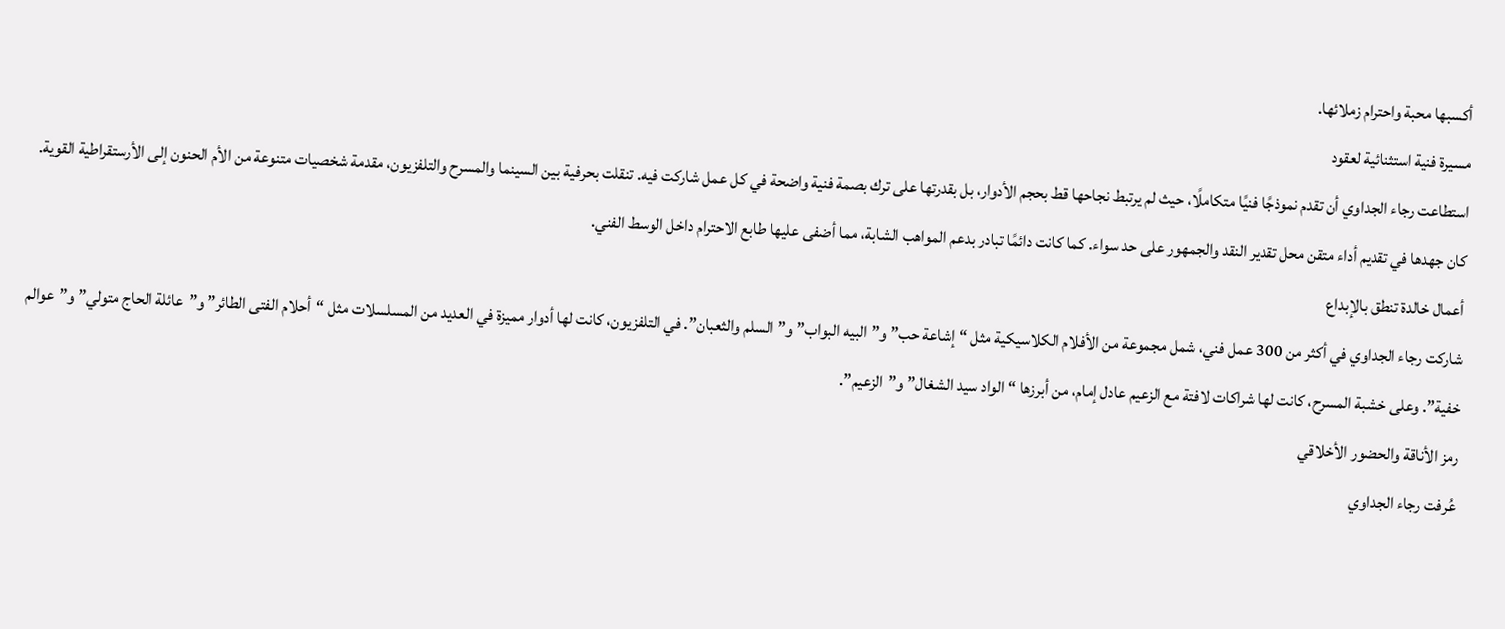أكسبها محبة واحترام زملائها.
مسيرة فنية استثنائية لعقود
استطاعت رجاء الجداوي أن تقدم نموذجًا فنيًا متكاملًا، حيث لم يرتبط نجاحها قط بحجم الأدوار، بل بقدرتها على ترك بصمة فنية واضحة في كل عمل شاركت فيه. تنقلت بحرفية بين السينما والمسرح والتلفزيون، مقدمة شخصيات متنوعة من الأم الحنون إلى الأرستقراطية القوية. كان جهدها في تقديم أداء متقن محل تقدير النقد والجمهور على حد سواء. كما كانت دائمًا تبادر بدعم المواهب الشابة، مما أضفى عليها طابع الاحترام داخل الوسط الفني.
أعمال خالدة تنطق بالإبداع
شاركت رجاء الجداوي في أكثر من 300 عمل فني، شمل مجموعة من الأفلام الكلاسيكية مثل “إشاعة حب” و”البيه البواب” و”السلم والثعبان”. في التلفزيون، كانت لها أدوار مميزة في العديد من المسلسلات مثل “أحلام الفتى الطائر” و”عائلة الحاج متولي” و”عوالم خفية”. وعلى خشبة المسرح، كانت لها شراكات لافتة مع الزعيم عادل إمام، من أبرزها “الواد سيد الشغال” و”الزعيم”.
رمز الأناقة والحضور الأخلاقي
عُرفت رجاء الجداوي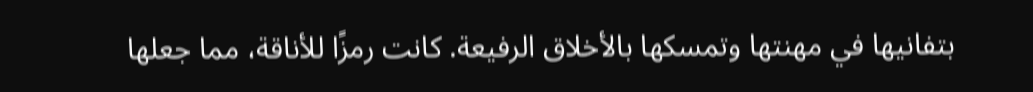بتفانيها في مهنتها وتمسكها بالأخلاق الرفيعة. كانت رمزًا للأناقة، مما جعلها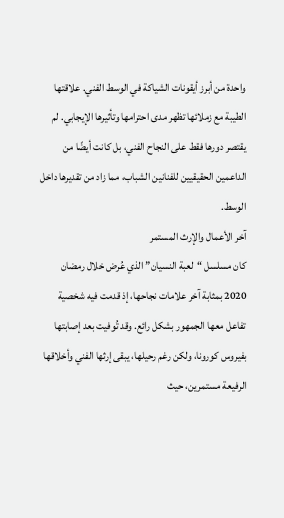واحدة من أبرز أيقونات الشياكة في الوسط الفني. علاقتها الطيبة مع زملائها تظهر مدى احترامها وتأثيرها الإيجابي. لم يقتصر دورها فقط على النجاح الفني، بل كانت أيضًا من الداعمين الحقيقيين للفنانين الشباب، مما زاد من تقديرها داخل الوسط.
آخر الأعمال والإرث المستمر
كان مسلسل “لعبة النسيان” الذي عُرض خلال رمضان 2020 بمثابة آخر علامات نجاحها، إذ قدمت فيه شخصية تفاعل معها الجمهور بشكل رائع. وقد تُوفيت بعد إصابتها بفيروس كورونا، ولكن رغم رحيلها، يبقى إرثها الفني وأخلاقها الرفيعة مستمرين، حيث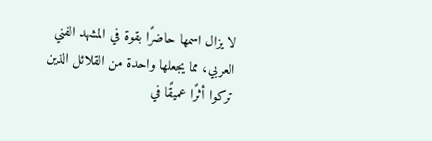لا يزال اسمها حاضرًا بقوة في المشهد الفني العربي، مما يجعلها واحدة من القلائل الذين تركوا أثرًا عميقًا في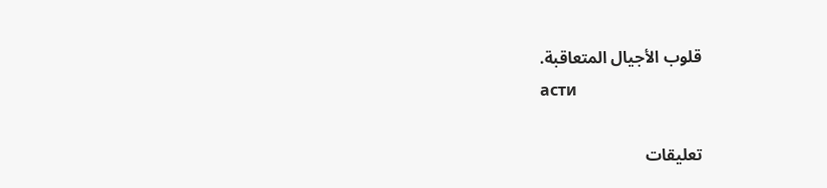قلوب الأجيال المتعاقبة.
асти

تعليقات